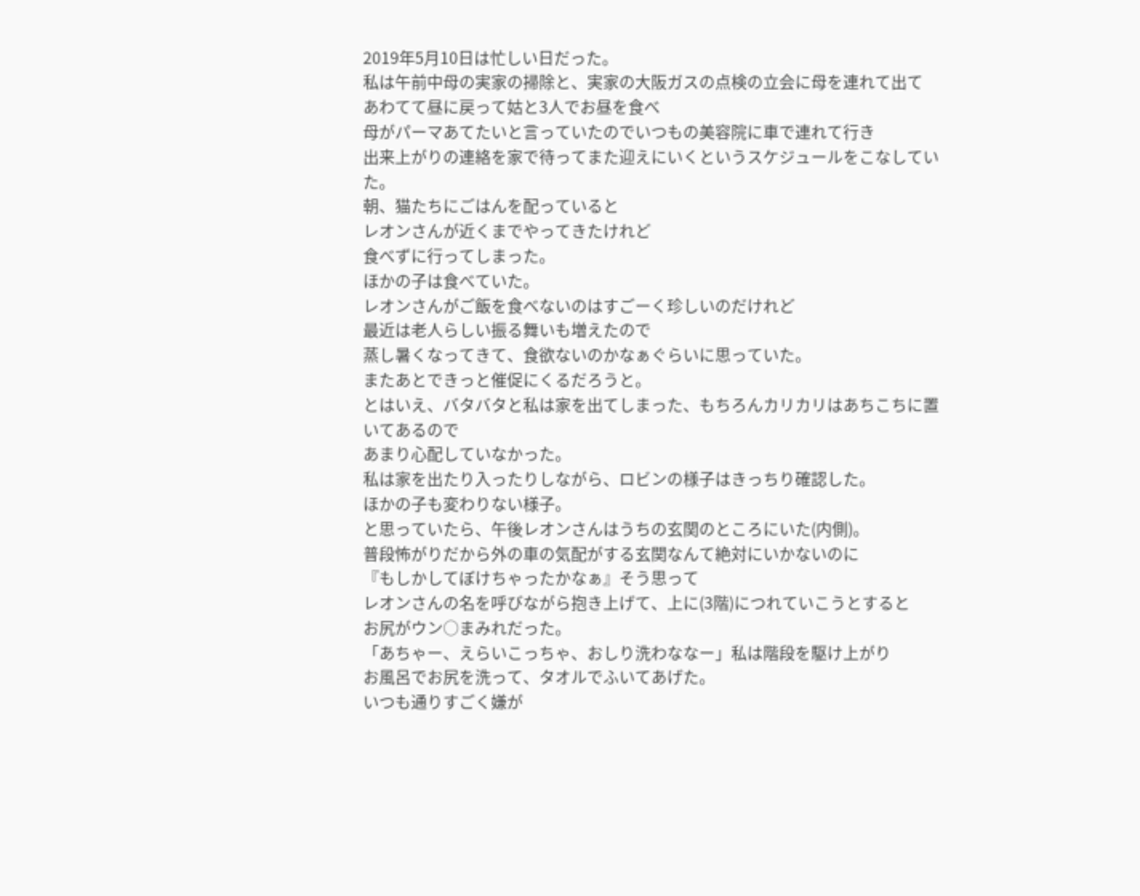2019年5月10日は忙しい日だった。
私は午前中母の実家の掃除と、実家の大阪ガスの点検の立会に母を連れて出て
あわてて昼に戻って姑と3人でお昼を食べ
母がパーマあてたいと言っていたのでいつもの美容院に車で連れて行き
出来上がりの連絡を家で待ってまた迎えにいくというスケジュールをこなしていた。
朝、猫たちにごはんを配っていると
レオンさんが近くまでやってきたけれど
食べずに行ってしまった。
ほかの子は食べていた。
レオンさんがご飯を食べないのはすごーく珍しいのだけれど
最近は老人らしい振る舞いも増えたので
蒸し暑くなってきて、食欲ないのかなぁぐらいに思っていた。
またあとできっと催促にくるだろうと。
とはいえ、バタバタと私は家を出てしまった、もちろんカリカリはあちこちに置いてあるので
あまり心配していなかった。
私は家を出たり入ったりしながら、ロビンの様子はきっちり確認した。
ほかの子も変わりない様子。
と思っていたら、午後レオンさんはうちの玄関のところにいた(内側)。
普段怖がりだから外の車の気配がする玄関なんて絶対にいかないのに
『もしかしてぼけちゃったかなぁ』そう思って
レオンさんの名を呼びながら抱き上げて、上に(3階)につれていこうとすると
お尻がウン○まみれだった。
「あちゃー、えらいこっちゃ、おしり洗わななー」私は階段を駆け上がり
お風呂でお尻を洗って、タオルでふいてあげた。
いつも通りすごく嫌が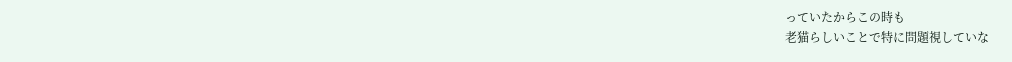っていたからこの時も
老猫らしいことで特に問題視していな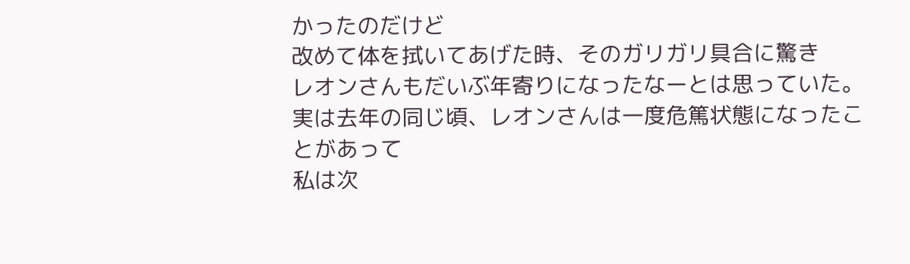かったのだけど
改めて体を拭いてあげた時、そのガリガリ具合に驚き
レオンさんもだいぶ年寄りになったなーとは思っていた。
実は去年の同じ頃、レオンさんは一度危篤状態になったことがあって
私は次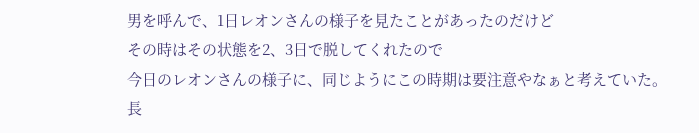男を呼んで、1日レオンさんの様子を見たことがあったのだけど
その時はその状態を2、3日で脱してくれたので
今日のレオンさんの様子に、同じようにこの時期は要注意やなぁと考えていた。
長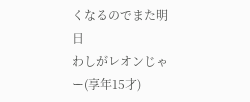くなるのでまた明日
わしがレオンじゃー(享年15才)